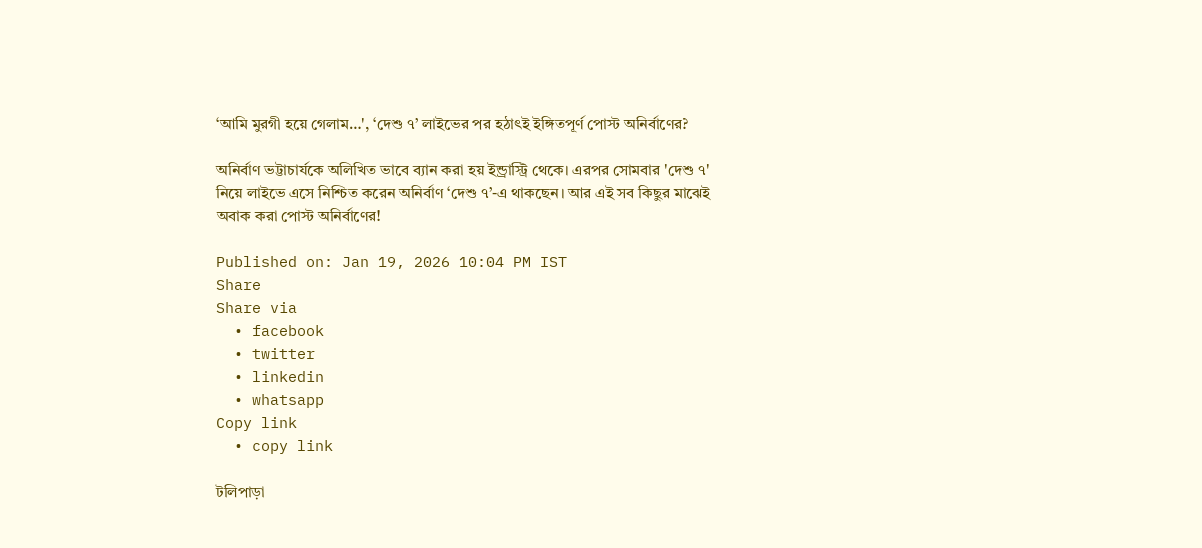‘আমি মুরগী হয়ে গেলাম…', ‘দেশু ৭’ লাইভের পর হঠাৎই ইঙ্গিতপূর্ণ পোস্ট অনির্বাণের?

অনির্বাণ ভট্টাচার্যকে অলিখিত ভাবে ব্যান করা হয় ইন্ড্রাস্ট্রি থেকে। এরপর সোমবার 'দেশু ৭' নিয়ে লাইভে এসে নিশ্চিত করেন অনির্বাণ ‘দেশু ৭’-এ থাকছেন। আর এই সব কিছুর মাঝেই অবাক করা পোস্ট অনির্বাণের!

Published on: Jan 19, 2026 10:04 PM IST
Share
Share via
  • facebook
  • twitter
  • linkedin
  • whatsapp
Copy link
  • copy link

টলিপাড়া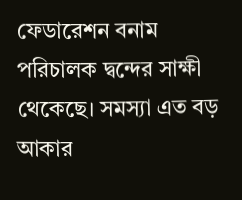ফেডারেশন বনাম পরিচালক দ্বন্দের সাক্ষী থেকেছে। সমস্যা এত বড় আকার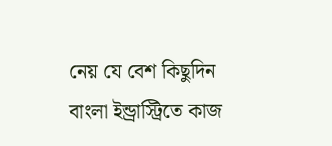নেয় যে বেশ কিছুদিন বাংলা ইন্ড্রাস্ট্রিতে কাজ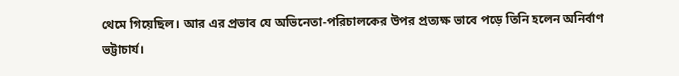থেমে গিয়েছিল। আর এর প্রভাব যে অভিনেতা-পরিচালকের উপর প্রত্যক্ষ ভাবে পড়ে তিনি হলেন অনির্বাণ ভট্টাচার্য।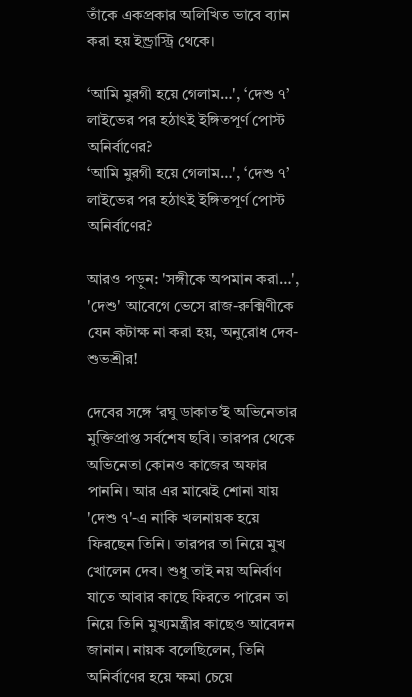তাঁকে একপ্রকার অলিখিত ভাবে ব্যান করা হয় ইন্ড্রাস্ট্রি থেকে।

‘আমি মুরগী হয়ে গেলাম…', ‘দেশু ৭’ লাইভের পর হঠাৎই ইঙ্গিতপূর্ণ পোস্ট অনির্বাণের?
‘আমি মুরগী হয়ে গেলাম…', ‘দেশু ৭’ লাইভের পর হঠাৎই ইঙ্গিতপূর্ণ পোস্ট অনির্বাণের?

আরও পড়ুন: 'সঙ্গীকে অপমান করা…', 'দেশু' আবেগে ভেসে রাজ-রুক্মিণীকে যেন কটাক্ষ না করা হয়, অনুরোধ দেব-শুভশ্রীর!

দেবের সঙ্গে ‘রঘু ডাকাত’ই অভিনেতার মুক্তিপ্রাপ্ত সর্বশেষ ছবি। তারপর থেকে অভিনেতা কোনও কাজের অফার পাননি। আর এর মাঝেই শোনা যায় 'দেশু ৭'-এ নাকি খলনায়ক হয়ে ফিরছেন তিনি। তারপর তা নিয়ে মুখ খোলেন দেব। শুধু তাই নয় অনির্বাণ যাতে আবার কাছে ফিরতে পারেন তা নিয়ে তিনি মুখ্যমন্ত্রীর কাছেও আবেদন জানান। নায়ক বলেছিলেন, তিনি অনির্বাণের হয়ে ক্ষমা চেয়ে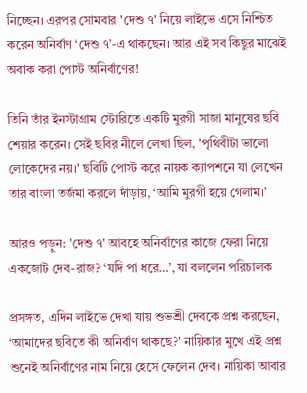নিচ্ছেন। এরপর সোমবার 'দেশু ৭' নিয়ে লাইভে এসে নিশ্চিত করেন অনির্বাণ ‘দেশু ৭’-এ থাকছেন। আর এই সব কিছুর মাঝেই অবাক করা পোস্ট অনির্বাণের!

তিনি তাঁর ইনস্টাগ্রাম স্টোরিতে একটি মুরগী সাজা মানুষের ছবি শেয়ার করেন। সেই ছবির নীলে লেখা ছিল, 'পৃথিবীটা ভালো লোকেদের নয়।' ছবিটি পোস্ট করে নায়ক ক্যাপশনে যা লেখেন তার বাংলা তর্জমা করলে দাঁড়ায়, ‘আমি মুরগী হয়ে গেলাম।’

আরও পড়ুন: 'দেশু ৭' আবহে অনির্বাণের কাজে ফেরা নিয়ে একজোট দেব-রাজ? ‘যদি পা ধরে…’, যা বললেন পরিচালক

প্রসঙ্গত, এদিন লাইভে দেখা যায় শুভশ্রী দেবকে প্রশ্ন করছেন, ‘আমাদের ছবিতে কী অনির্বাণ থাকছে?' নায়িকার মুখে এই প্রশ্ন শুনেই অনির্বাণের নাম নিয়ে হেসে ফেলেন দেব। নায়িকা আবার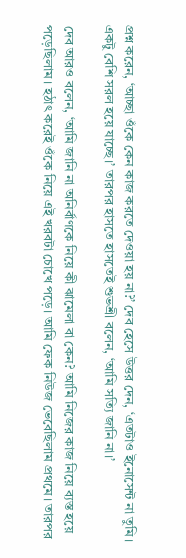প্রশ্ন করেন, ‘আচ্ছা ওঁকে কেন কাজ করতে দেওয়া হয় না?’ দেব হেসে উত্তর দেন, ‘এতটাও ইনোসেন্ট না তুমি। একটু বেশি সরল হয়ে যাচ্ছে।’ তারপর হাসতে হাসতেই শুভশ্রী বলেন, ‘আমি সত্যি জানি না।’

দেব আরও বলেন, ‘আমি জানি না অনির্বাণকে নিয়ে কী ঝামেলা বা কেন? আমি নিজের কাজ নিয়ে ব্যস্ত হয়ে পড়েছিলাম। হঠাৎ করেই ওঁকে নিয়ে এই খরবটা চোখে পড়ে। আমি ফেক নিউজ ভেবেছিলাম প্রথমে। তারপর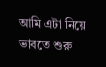আমি এটা নিয়ে ভাবতে শুরু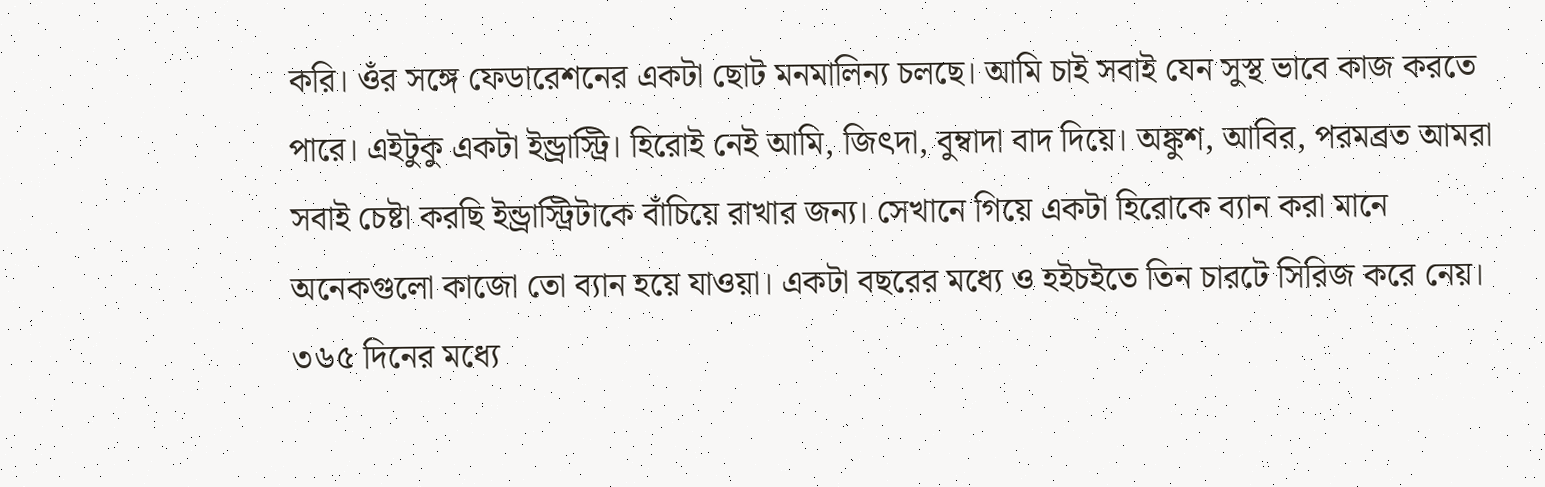করি। ওঁর সঙ্গে ফেডারেশনের একটা ছোট মনমালিন্য চলছে। আমি চাই সবাই যেন সুস্থ ভাবে কাজ করতে পারে। এইটুকু একটা ইন্ড্রাস্ট্রি। হিরোই নেই আমি, জিৎদা, বুম্বাদা বাদ দিয়ে। অঙ্কুশ, আবির, পরমব্রত আমরা সবাই চেষ্টা করছি ইন্ড্রাস্ট্রিটাকে বাঁচিয়ে রাখার জন্য। সেখানে গিয়ে একটা হিরোকে ব্যান করা মানে অনেকগুলো কাজো তো ব্যান হয়ে যাওয়া। একটা বছরের মধ্যে ও হইচইতে তিন চারটে সিরিজ করে নেয়। ৩৬৫ দিনের মধ্যে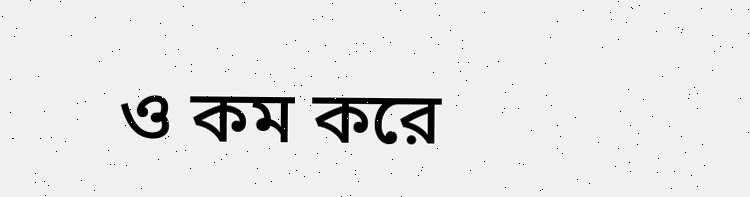ও কম করে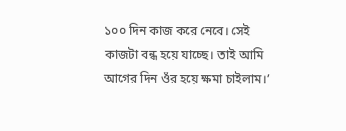১০০ দিন কাজ করে নেবে। সেই কাজটা বন্ধ হয়ে যাচ্ছে। তাই আমি আগের দিন ওঁর হয়ে ক্ষমা চাইলাম।’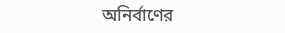অনির্বাণের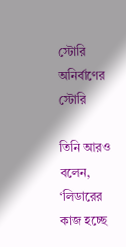স্টোরি
অনির্বাণের স্টোরি

তিনি আরও বলেন, ‘লিডারের কাজ হচ্ছে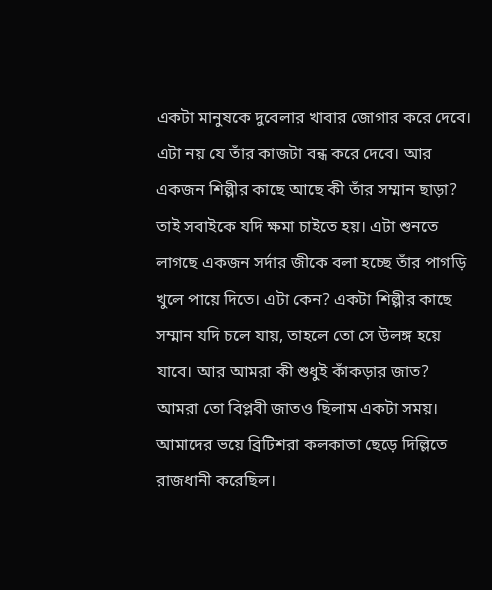একটা মানুষকে দুবেলার খাবার জোগার করে দেবে। এটা নয় যে তাঁর কাজটা বন্ধ করে দেবে। আর একজন শিল্পীর কাছে আছে কী তাঁর সম্মান ছাড়া? তাই সবাইকে যদি ক্ষমা চাইতে হয়। এটা শুনতে লাগছে একজন সর্দার জীকে বলা হচ্ছে তাঁর পাগড়ি খুলে পায়ে দিতে। এটা কেন? একটা শিল্পীর কাছে সম্মান যদি চলে যায়, তাহলে তো সে উলঙ্গ হয়ে যাবে। আর আমরা কী শুধুই কাঁকড়ার জাত? আমরা তো বিপ্লবী জাতও ছিলাম একটা সময়। আমাদের ভয়ে ব্রিটিশরা কলকাতা ছেড়ে দিল্লিতে রাজধানী করেছিল।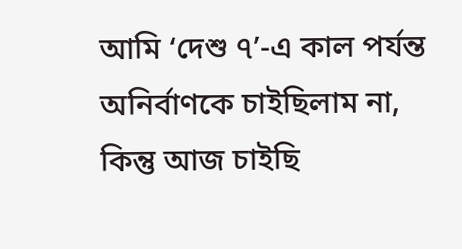আমি ‘দেশু ৭’-এ কাল পর্যন্ত অনির্বাণকে চাইছিলাম না, কিন্তু আজ চাইছি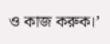ও কাজ করুক।’